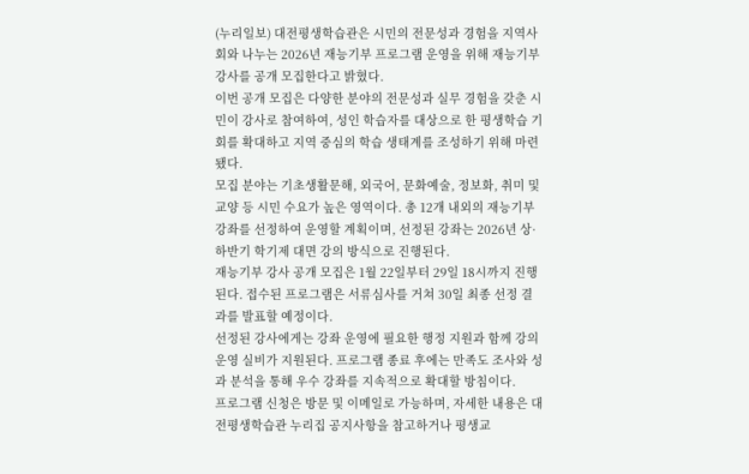(누리일보) 대전평생학습관은 시민의 전문성과 경험을 지역사회와 나누는 2026년 재능기부 프로그램 운영을 위해 재능기부 강사를 공개 모집한다고 밝혔다.
이번 공개 모집은 다양한 분야의 전문성과 실무 경험을 갖춘 시민이 강사로 참여하여, 성인 학습자를 대상으로 한 평생학습 기회를 확대하고 지역 중심의 학습 생태계를 조성하기 위해 마련됐다.
모집 분야는 기초생활문해, 외국어, 문화예술, 정보화, 취미 및 교양 등 시민 수요가 높은 영역이다. 총 12개 내외의 재능기부 강좌를 선정하여 운영할 계획이며, 선정된 강좌는 2026년 상·하반기 학기제 대면 강의 방식으로 진행된다.
재능기부 강사 공개 모집은 1월 22일부터 29일 18시까지 진행된다. 접수된 프로그램은 서류심사를 거쳐 30일 최종 선정 결과를 발표할 예정이다.
선정된 강사에게는 강좌 운영에 필요한 행정 지원과 함께 강의 운영 실비가 지원된다. 프로그램 종료 후에는 만족도 조사와 성과 분석을 통해 우수 강좌를 지속적으로 확대할 방침이다.
프로그램 신청은 방문 및 이메일로 가능하며, 자세한 내용은 대전평생학습관 누리집 공지사항을 참고하거나 평생교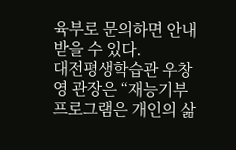육부로 문의하면 안내받을 수 있다.
대전평생학습관 우창영 관장은 “재능기부 프로그램은 개인의 삶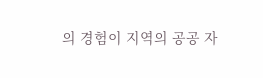의 경험이 지역의 공공 자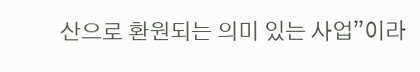산으로 환원되는 의미 있는 사업”이라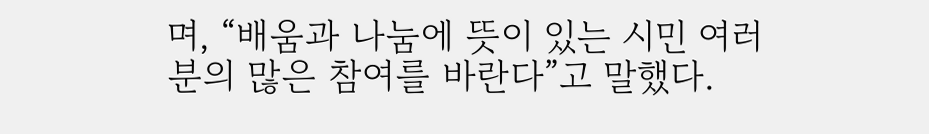며, “배움과 나눔에 뜻이 있는 시민 여러분의 많은 참여를 바란다”고 말했다.